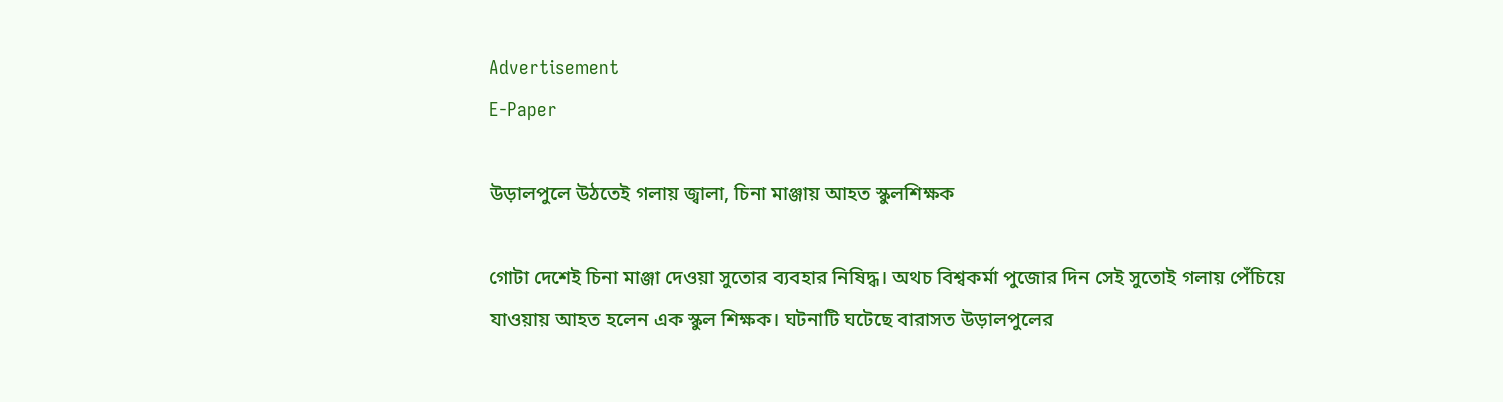Advertisement
E-Paper

উড়ালপুলে উঠতেই গলায় জ্বালা, চিনা মাঞ্জায় আহত স্কুলশিক্ষক

গোটা দেশেই চিনা মাঞ্জা দেওয়া সুতোর ব্যবহার নিষিদ্ধ। অথচ বিশ্বকর্মা পুজোর দিন সেই সুতোই গলায় পেঁচিয়ে যাওয়ায় আহত হলেন এক স্কুল শিক্ষক। ঘটনাটি ঘটেছে বারাসত উড়ালপুলের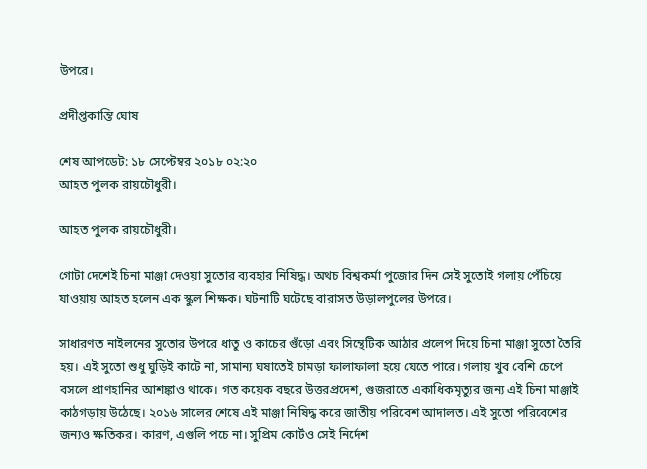উপরে।

প্রদীপ্তকান্তি ঘোষ

শেষ আপডেট: ১৮ সেপ্টেম্বর ২০১৮ ০২:২০
আহত পুলক রায়চৌধুরী।

আহত পুলক রায়চৌধুরী।

গোটা দেশেই চিনা মাঞ্জা দেওয়া সুতোর ব্যবহার নিষিদ্ধ। অথচ বিশ্বকর্মা পুজোর দিন সেই সুতোই গলায় পেঁচিয়ে যাওয়ায় আহত হলেন এক স্কুল শিক্ষক। ঘটনাটি ঘটেছে বারাসত উড়ালপুলের উপরে।

সাধারণত নাইলনের সুতোর উপরে ধাতু ও কাচের গুঁড়ো এবং সিন্থেটিক আঠার প্রলেপ দিয়ে চিনা মাঞ্জা সুতো তৈরি হয়। এই সুতো শুধু ঘুড়িই কাটে না, সামান্য ঘষাতেই চামড়া ফালাফালা হয়ে যেতে পারে। গলায় খুব বেশি চেপে বসলে প্রাণহানির আশঙ্কাও থাকে। গত কয়েক বছরে উত্তরপ্রদেশ, গুজরাতে একাধিকমৃত্যুর জন্য এই চিনা মাঞ্জাই কাঠগড়ায় উঠেছে। ২০১৬ সালের শেষে এই মাঞ্জা নিষিদ্ধ করে জাতীয় পরিবেশ আদালত। এই সুতো পরিবেশের জন্যও ক্ষতিকর। কারণ, এগুলি পচে না। সুপ্রিম কোর্টও সেই নির্দেশ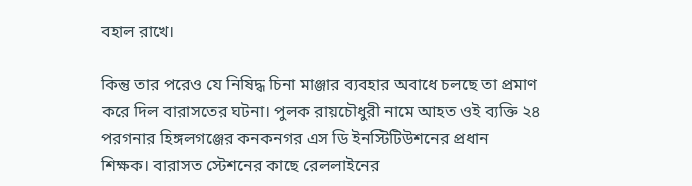বহাল রাখে।

কিন্তু তার পরেও যে নিষিদ্ধ চিনা মাঞ্জার ব্যবহার অবাধে চলছে তা প্রমাণ করে দিল বারাসতের ঘটনা। পুলক রায়চৌধুরী নামে আহত ওই ব্যক্তি ২৪ পরগনার হিঙ্গলগঞ্জের কনকনগর এস ডি ইনস্টিটিউশনের প্রধান শিক্ষক। বারাসত স্টেশনের কাছে রেললাইনের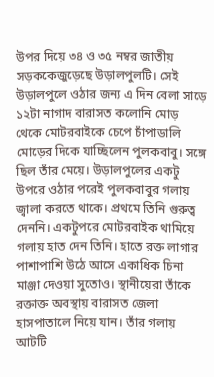উপর দিয়ে ৩৪ ও ৩৫ নম্বর জাতীয় সড়ককেজুড়েছে উড়ালপুলটি। সেই উড়ালপুলে ওঠার জন্য এ দিন বেলা সাড়ে ১২টা নাগাদ বারাসত কলোনি মোড় থেকে মোটরবাইকে চেপে চাঁপাডালি মোড়ের দিকে যাচ্ছিলেন পুলকবাবু। সঙ্গে ছিল তাঁর মেয়ে। উড়ালপুলের একটু উপরে ওঠার পরেই পুলকবাবুর গলায় জ্বালা করতে থাকে। প্রথমে তিনি গুরুত্ব দেননি। একটুপরে মোটরবাইক থামিয়ে গলায় হাত দেন তিনি। হাতে রক্ত লাগার পাশাপাশি উঠে আসে একাধিক চিনা মাঞ্জা দেওয়া সুতোও। স্থানীয়েরা তাঁকে রক্তাক্ত অবস্থায় বারাসত জেলা হাসপাতালে নিয়ে যান। তাঁর গলায় আটটি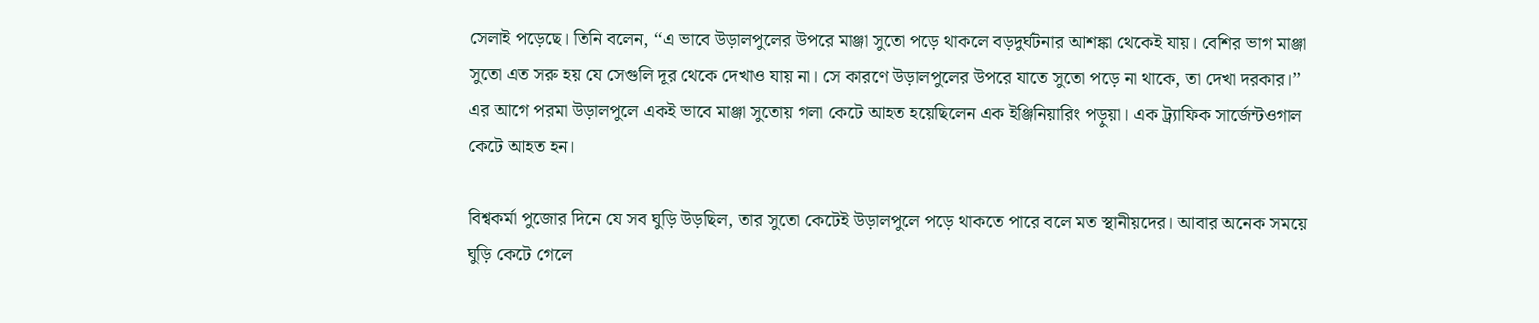সেলাই পড়েছে। তিনি বলেন, ‘‘এ ভাবে উড়ালপুলের উপরে মাঞ্জা সুতো পড়ে থাকলে বড়দুর্ঘটনার আশঙ্কা থেকেই যায়। বেশির ভাগ মাঞ্জা সুতো এত সরু হয় যে সেগুলি দূর থেকে দেখাও যায় না। সে কারণে উড়ালপুলের উপরে যাতে সুতো পড়ে না থাকে, তা দেখা দরকার।’’ এর আগে পরমা উড়ালপুলে একই ভাবে মাঞ্জা সুতোয় গলা কেটে আহত হয়েছিলেন এক ইঞ্জিনিয়ারিং পড়ুয়া। এক ট্র্যাফিক সার্জেন্টওগাল কেটে আহত হন।

বিশ্বকর্মা পুজোর দিনে যে সব ঘুড়ি উড়ছিল, তার সুতো কেটেই উড়ালপুলে পড়ে থাকতে পারে বলে মত স্থানীয়দের। আবার অনেক সময়ে ঘুড়ি কেটে গেলে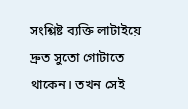সংশ্লিষ্ট ব্যক্তি লাটাইয়ে দ্রুত সুতো গোটাতে থাকেন। তখন সেই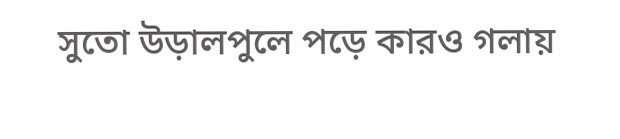সুতো উড়ালপুলে পড়ে কারও গলায়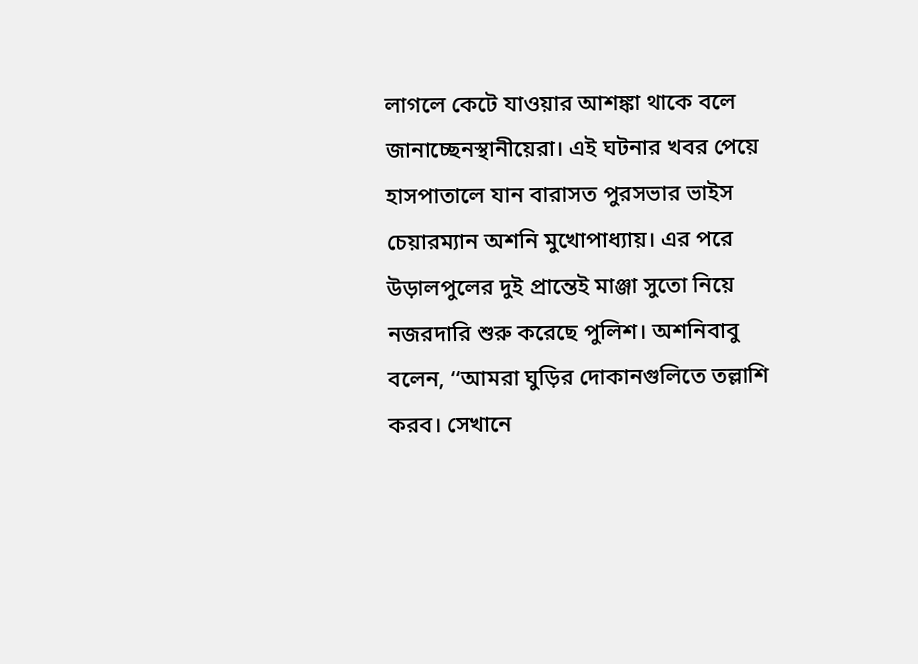লাগলে কেটে যাওয়ার আশঙ্কা থাকে বলে জানাচ্ছেনস্থানীয়েরা। এই ঘটনার খবর পেয়ে হাসপাতালে যান বারাসত পুরসভার ভাইস চেয়ারম্যান অশনি মুখোপাধ্যায়। এর পরে উড়ালপুলের দুই প্রান্তেই মাঞ্জা সুতো নিয়ে নজরদারি শুরু করেছে পুলিশ। অশনিবাবু বলেন, ‘‘আমরা ঘুড়ির দোকানগুলিতে তল্লাশি করব। সেখানে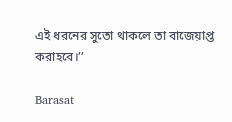এই ধরনের সুতো থাকলে তা বাজেয়াপ্ত করাহবে।’’

Barasat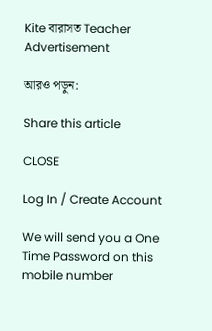Kite বারাসত Teacher
Advertisement

আরও পড়ুন:

Share this article

CLOSE

Log In / Create Account

We will send you a One Time Password on this mobile number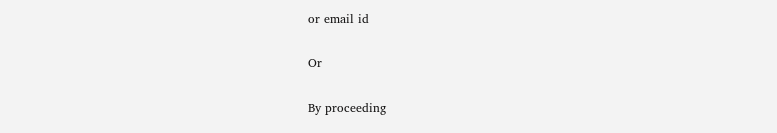or email id

Or

By proceeding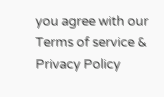you agree with our Terms of service & Privacy Policy